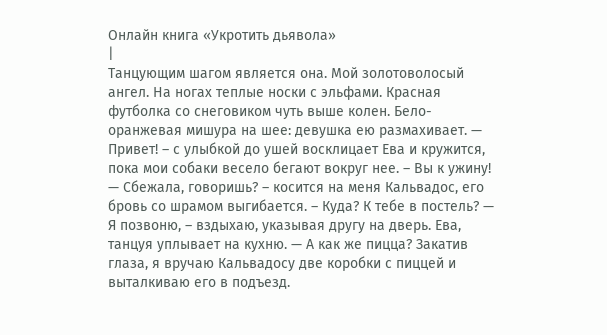Онлайн книга «Укротить дьявола»
|
Танцующим шагом является она. Мой золотоволосый ангел. На ногах теплые носки с эльфами. Красная футболка со снеговиком чуть выше колен. Бело-оранжевая мишура на шее: девушка ею размахивает. — Привет! – с улыбкой до ушей восклицает Ева и кружится, пока мои собаки весело бегают вокруг нее. – Вы к ужину! — Сбежала, говоришь? – косится на меня Кальвадос, его бровь со шрамом выгибается. – Куда? К тебе в постель? — Я позвоню, – вздыхаю, указывая другу на дверь. Ева, танцуя уплывает на кухню. — А как же пицца? Закатив глаза, я вручаю Кальвадосу две коробки с пиццей и выталкиваю его в подъезд.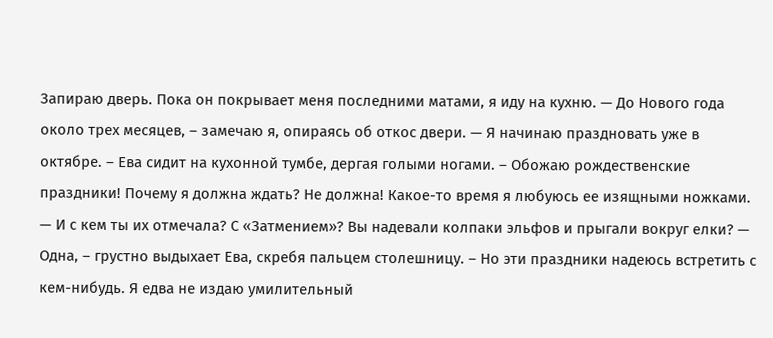Запираю дверь. Пока он покрывает меня последними матами, я иду на кухню. — До Нового года около трех месяцев, – замечаю я, опираясь об откос двери. — Я начинаю праздновать уже в октябре. – Ева сидит на кухонной тумбе, дергая голыми ногами. – Обожаю рождественские праздники! Почему я должна ждать? Не должна! Какое-то время я любуюсь ее изящными ножками. — И с кем ты их отмечала? С «Затмением»? Вы надевали колпаки эльфов и прыгали вокруг елки? — Одна, – грустно выдыхает Ева, скребя пальцем столешницу. – Но эти праздники надеюсь встретить с кем-нибудь. Я едва не издаю умилительный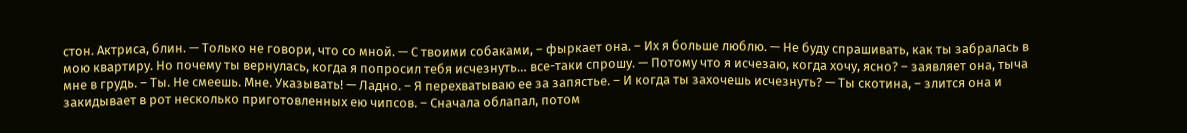стон. Актриса, блин. — Только не говори, что со мной. — С твоими собаками, – фыркает она. – Их я больше люблю. — Не буду спрашивать, как ты забралась в мою квартиру. Но почему ты вернулась, когда я попросил тебя исчезнуть… все-таки спрошу. — Потому что я исчезаю, когда хочу, ясно? – заявляет она, тыча мне в грудь. – Ты. Не смеешь. Мне. Указывать! — Ладно. – Я перехватываю ее за запястье. – И когда ты захочешь исчезнуть? — Ты скотина, – злится она и закидывает в рот несколько приготовленных ею чипсов. – Сначала облапал, потом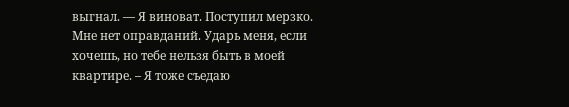выгнал. — Я виноват. Поступил мерзко. Мне нет оправданий. Ударь меня, если хочешь, но тебе нельзя быть в моей квартире. – Я тоже съедаю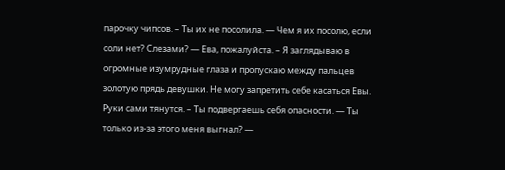парочку чипсов. – Ты их не посолила. — Чем я их посолю, если соли нет? Слезами? — Ева, пожалуйста. – Я заглядываю в огромные изумрудные глаза и пропускаю между пальцев золотую прядь девушки. Не могу запретить себе касаться Евы. Руки сами тянутся. – Ты подвергаешь себя опасности. — Ты только из-за этого меня выгнал? —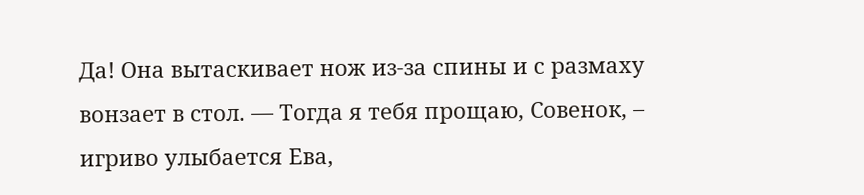Да! Она вытаскивает нож из-за спины и с размаху вонзает в стол. — Тогда я тебя прощаю, Совенок, – игриво улыбается Ева,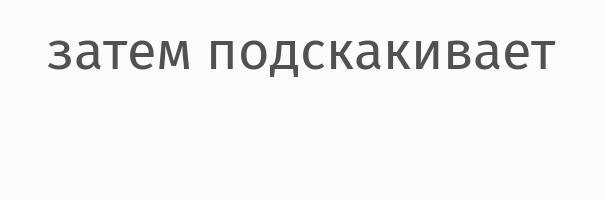затем подскакивает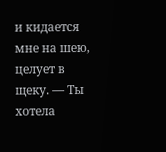и кидается мне на шею, целует в щеку. — Ты хотела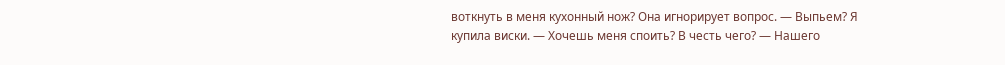воткнуть в меня кухонный нож? Она игнорирует вопрос. — Выпьем? Я купила виски. — Хочешь меня споить? В честь чего? — Нашего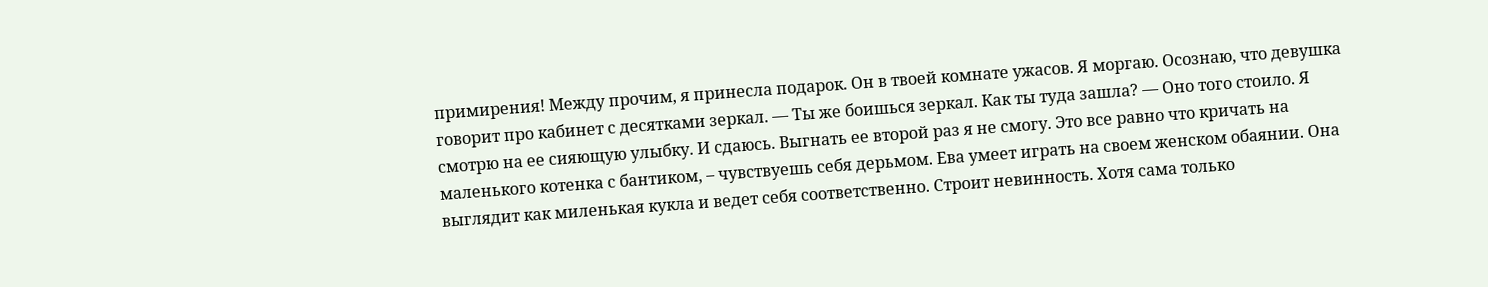примирения! Между прочим, я принесла подарок. Он в твоей комнате ужасов. Я моргаю. Осознаю, что девушка говорит про кабинет с десятками зеркал. — Ты же боишься зеркал. Как ты туда зашла? — Оно того стоило. Я смотрю на ее сияющую улыбку. И сдаюсь. Выгнать ее второй раз я не смогу. Это все равно что кричать на маленького котенка с бантиком, – чувствуешь себя дерьмом. Ева умеет играть на своем женском обаянии. Она выглядит как миленькая кукла и ведет себя соответственно. Строит невинность. Хотя сама только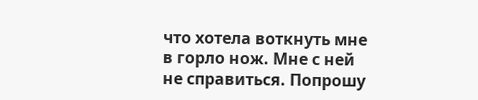что хотела воткнуть мне в горло нож. Мне с ней не справиться. Попрошу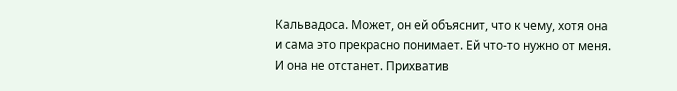Кальвадоса. Может, он ей объяснит, что к чему, хотя она и сама это прекрасно понимает. Ей что-то нужно от меня. И она не отстанет. Прихватив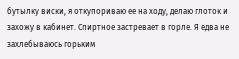бутылку виски, я откупориваю ее на ходу, делаю глоток и захожу в кабинет. Спиртное застревает в горле. Я едва не захлебываюсь горьким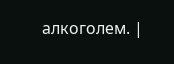алкоголем. |